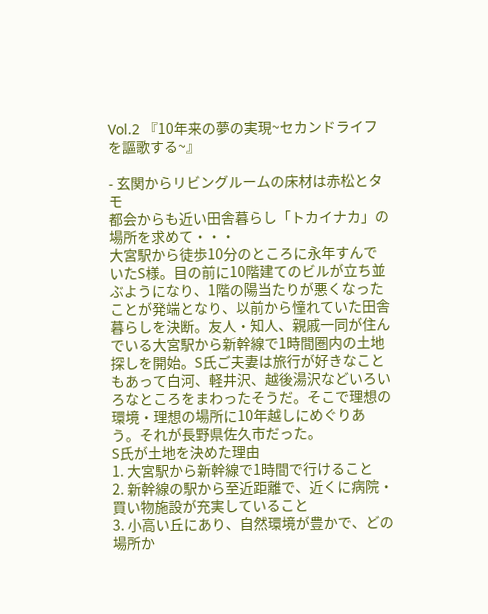Vol.2 『10年来の夢の実現~セカンドライフを謳歌する~』

- 玄関からリビングルームの床材は赤松とタモ
都会からも近い田舎暮らし「トカイナカ」の場所を求めて・・・
大宮駅から徒歩10分のところに永年すんでいたS様。目の前に10階建てのビルが立ち並ぶようになり、1階の陽当たりが悪くなったことが発端となり、以前から憧れていた田舎暮らしを決断。友人・知人、親戚一同が住んでいる大宮駅から新幹線で1時間圏内の土地探しを開始。S氏ご夫妻は旅行が好きなこともあって白河、軽井沢、越後湯沢などいろいろなところをまわったそうだ。そこで理想の環境・理想の場所に10年越しにめぐりあう。それが長野県佐久市だった。
S氏が土地を決めた理由
1. 大宮駅から新幹線で1時間で行けること
2. 新幹線の駅から至近距離で、近くに病院・買い物施設が充実していること
3. 小高い丘にあり、自然環境が豊かで、どの場所か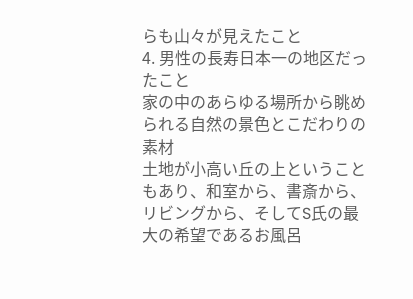らも山々が見えたこと
4. 男性の長寿日本一の地区だったこと
家の中のあらゆる場所から眺められる自然の景色とこだわりの素材
土地が小高い丘の上ということもあり、和室から、書斎から、リビングから、そしてS氏の最大の希望であるお風呂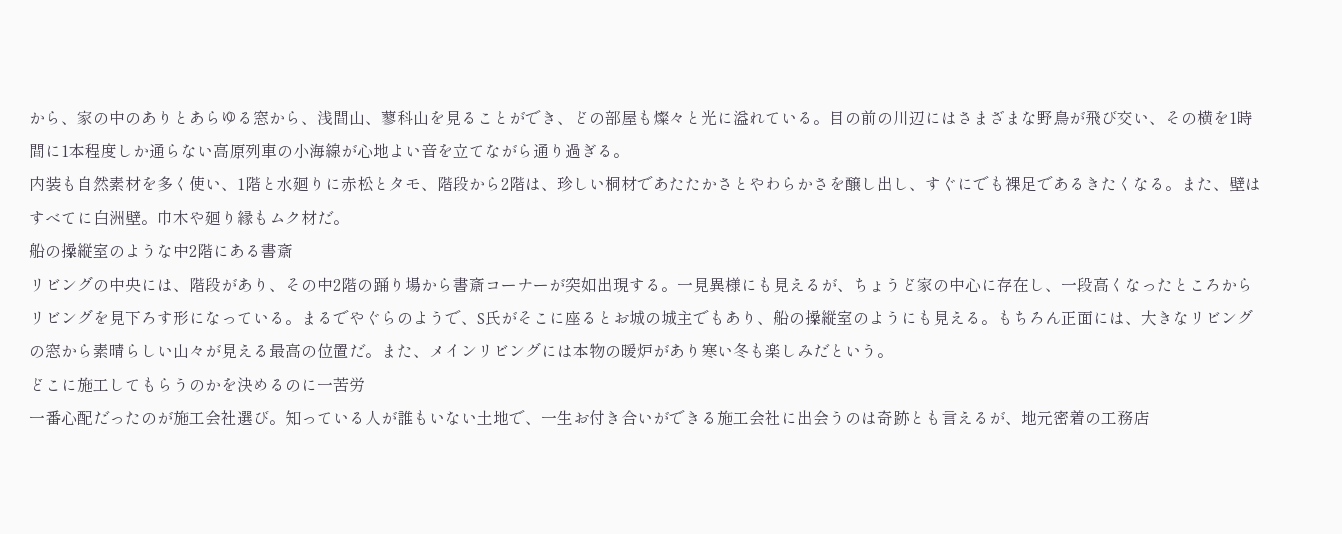から、家の中のありとあらゆる窓から、浅間山、蓼科山を見ることができ、どの部屋も燦々と光に溢れている。目の前の川辺にはさまざまな野鳥が飛び交い、その横を1時間に1本程度しか通らない高原列車の小海線が心地よい音を立てながら通り過ぎる。
内装も自然素材を多く使い、1階と水廻りに赤松とタモ、階段から2階は、珍しい桐材であたたかさとやわらかさを醸し出し、すぐにでも裸足であるきたくなる。また、壁はすべてに白洲壁。巾木や廻り縁もムク材だ。
船の操縦室のような中2階にある書斎
リビングの中央には、階段があり、その中2階の踊り場から書斎コーナーが突如出現する。一見異様にも見えるが、ちょうど家の中心に存在し、一段高くなったところからリビングを見下ろす形になっている。まるでやぐらのようで、S氏がそこに座るとお城の城主でもあり、船の操縦室のようにも見える。もちろん正面には、大きなリビングの窓から素晴らしい山々が見える最高の位置だ。また、メインリビングには本物の暖炉があり寒い冬も楽しみだという。
どこに施工してもらうのかを決めるのに一苦労
一番心配だったのが施工会社選び。知っている人が誰もいない土地で、一生お付き合いができる施工会社に出会うのは奇跡とも言えるが、地元密着の工務店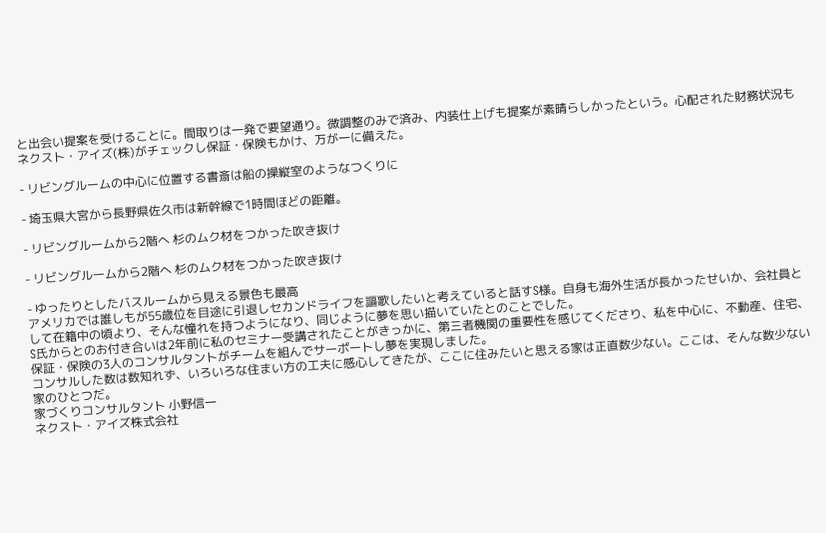と出会い提案を受けることに。間取りは一発で要望通り。微調整のみで済み、内装仕上げも提案が素晴らしかったという。心配された財務状況もネクスト・アイズ(株)がチェックし保証・保険もかけ、万が一に備えた。

- リビングルームの中心に位置する書斎は船の操縦室のようなつくりに

- 埼玉県大宮から長野県佐久市は新幹線で1時間ほどの距離。

- リビングルームから2階へ 杉のムク材をつかった吹き抜け

- リビングルームから2階へ 杉のムク材をつかった吹き抜け

- ゆったりとしたバスルームから見える景色も最高
アメリカでは誰しもが55歳位を目途に引退しセカンドライフを謳歌したいと考えていると話すS様。自身も海外生活が長かったせいか、会社員として在籍中の頃より、そんな憧れを持つようになり、同じように夢を思い描いていたとのことでした。
S氏からとのお付き合いは2年前に私のセミナー受講されたことがきっかに、第三者機関の重要性を感じてくださり、私を中心に、不動産、住宅、保証・保険の3人のコンサルタントがチームを組んでサーポートし夢を実現しました。
コンサルした数は数知れず、いろいろな住まい方の工夫に感心してきたが、ここに住みたいと思える家は正直数少ない。ここは、そんな数少ない家のひとつだ。
家づくりコンサルタント 小野信一
ネクスト・アイズ株式会社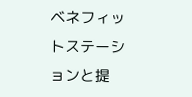ベネフィットステーションと提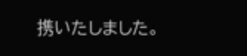携いたしました。